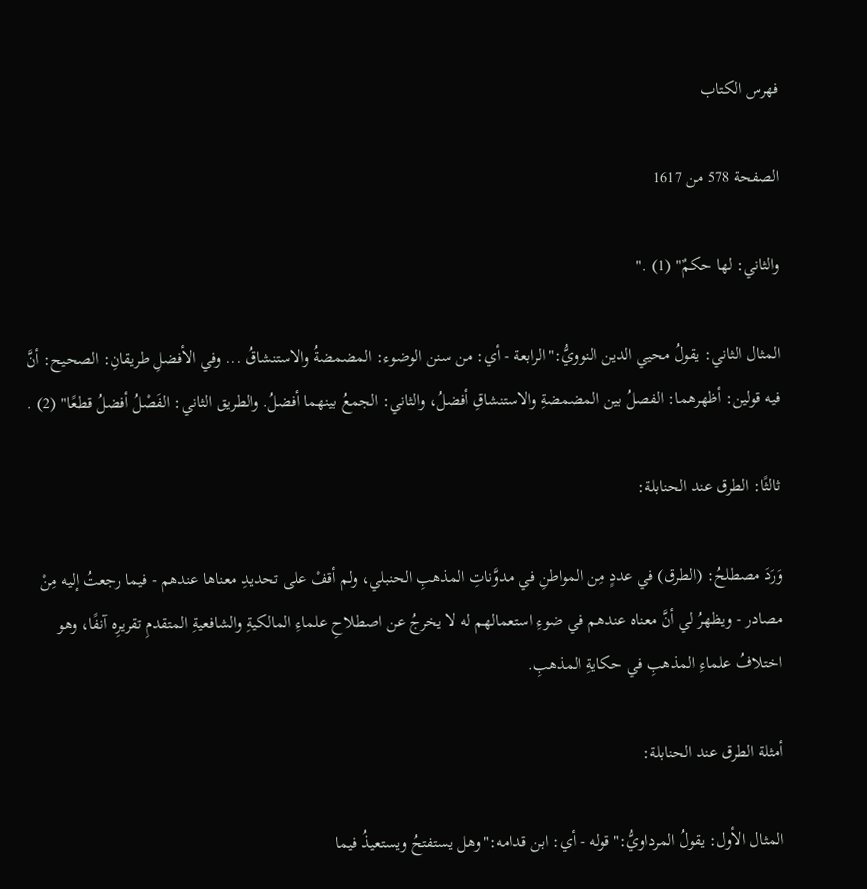فهرس الكتاب

الصفحة 578 من 1617

والثاني: لها حكمٌ" (1) ."

المثال الثاني: يقولُ محيي الدين النوويُّ:"الرابعة - أي: من سنن الوضوء: المضمضةُ والاستنشاقُ ... وفي الأفضلِ طريقانِ: الصحيح: أنَّ فيه قولين: أظهرهما: الفصلُ بين المضمضةِ والاستنشاقِ أفضلُ، والثاني: الجمعُ بينهما أفضلُ. والطريق الثاني: الفَصْلُ أفضلُ قطعًا" (2) .

ثالثًا: الطرق عند الحنابلة:

وَرَدَ مصطلحُ: (الطرق) في عددٍ مِن المواطنِ في مدوَّناتِ المذهبِ الحنبلي، ولم أقفْ على تحديدِ معناها عندهم - فيما رجعتُ إليه مِنْ مصادر - ويظهرُ لي أنَّ معناه عندهم في ضوءِ استعمالهم له لا يخرجُ عن اصطلاحِ علماءِ المالكيةِ والشافعيةِ المتقدمِ تقريرِه آنفًا، وهو اختلافُ علماءِ المذهبِ في حكايةِ المذهبِ.

أمثلة الطرق عند الحنابلة:

المثال الأول: يقولُ المرداويُّ:"قوله - أي: ابن قدامه:"وهل يستفتحُ ويستعيذُ فيما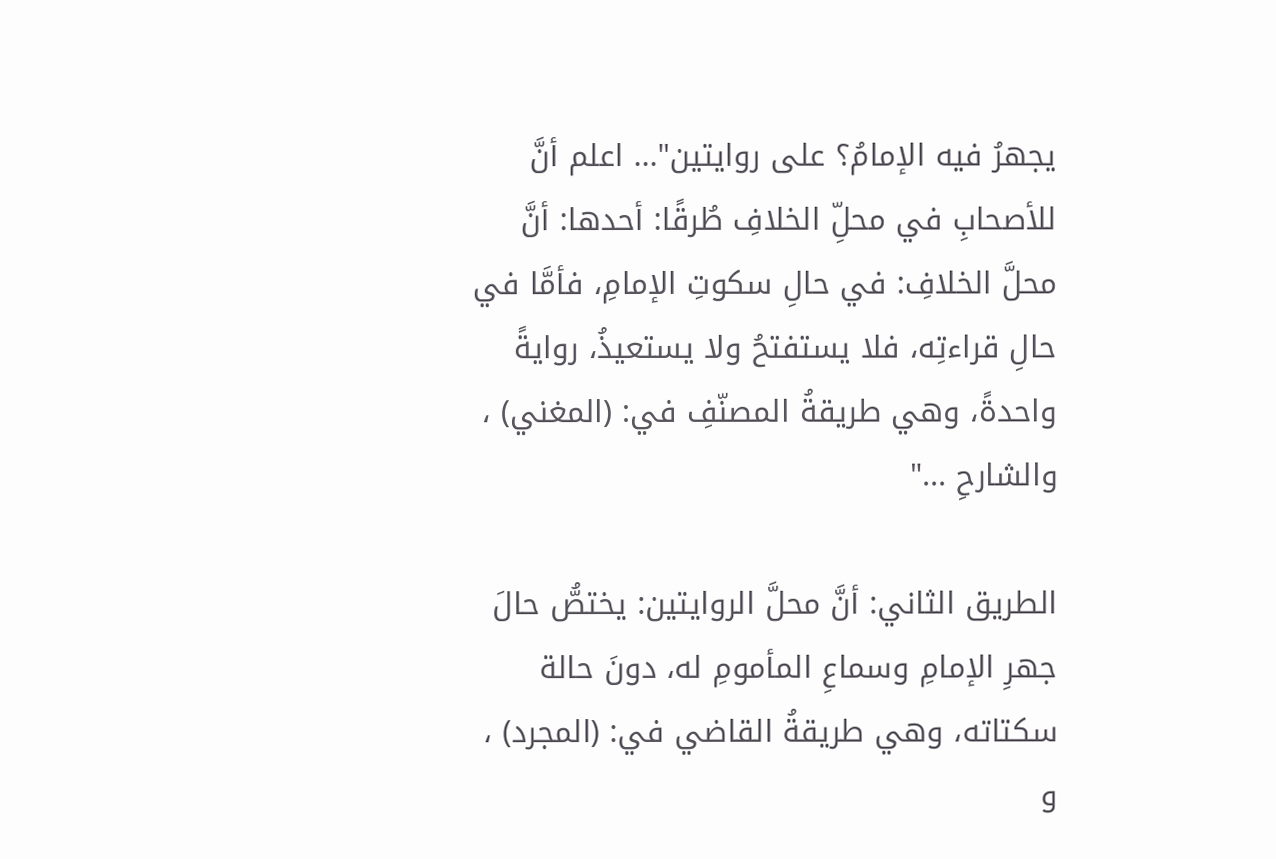يجهرُ فيه الإمامُ؟ على روايتين"... اعلم أنَّ للأصحابِ في محلِّ الخلافِ طُرقًا: أحدها: أنَّ محلَّ الخلافِ: في حالِ سكوتِ الإمامِ، فأمَّا في حالِ قراءتِه، فلا يستفتحُ ولا يستعيذُ، روايةً واحدةً، وهي طريقةُ المصنّفِ في: (المغني) ، والشارحِ ..."

الطريق الثاني: أنَّ محلَّ الروايتين: يختصُّ حالَ جهرِ الإمامِ وسماعِ المأمومِ له، دونَ حالة سكتاته، وهي طريقةُ القاضي في: (المجرد) ، و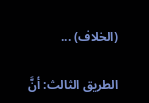(الخلاف) ...

الطريق الثالث: أنَّ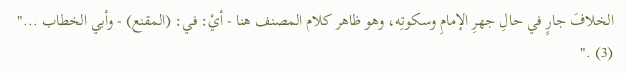الخلافَ جارٍ في حالِ جهرِ الإمامِ وسكوتِه، وهو ظاهر كلام المصنف هنا - أيْ: في: (المقنع) - وأبي الخطاب ..." (3) ."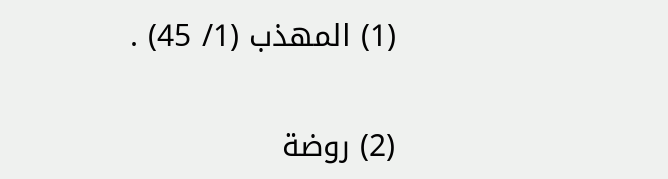(1) المهذب (1/ 45) .

(2) روضة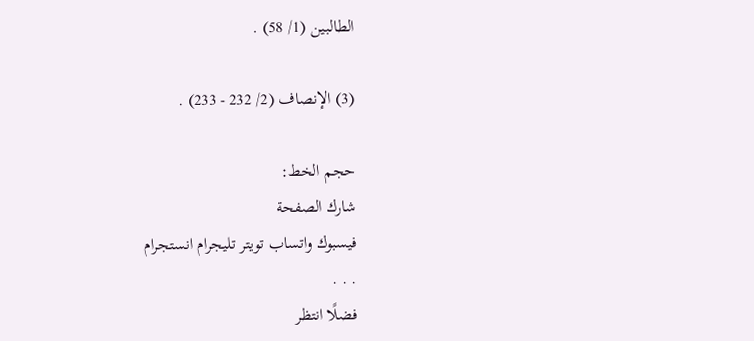الطالبين (1/ 58) .

(3) الإنصاف (2/ 232 - 233) .

حجم الخط:
شارك الصفحة
فيسبوك واتساب تويتر تليجرام انستجرام
. . .
فضلًا انتظر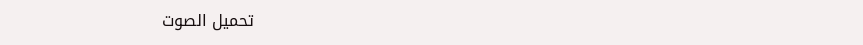تحميل الصوت